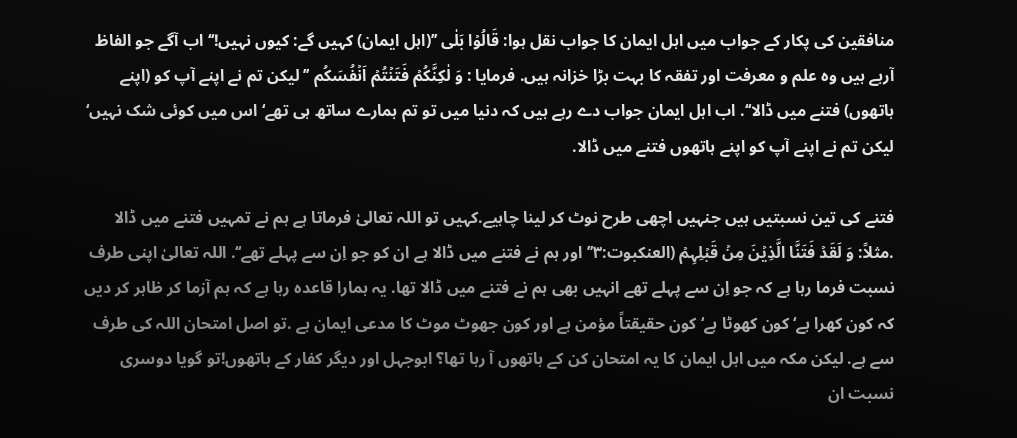منافقین کی پکار کے جواب میں اہل ایمان کا جواب نقل ہوا: قَالُوۡا بَلٰی ’’(اہل ایمان) کہیں گے: کیوں نہیں!‘‘ اب آگے جو الفاظ آرہے ہیں وہ علم و معرفت اور تفقہ کا بہت بڑا خزانہ ہیں. فرمایا : وَ لٰکِنَّکُمۡ فَتَنۡتُمۡ اَنۡفُسَکُم ’’لیکن تم نے اپنے آپ کو (اپنے ہاتھوں) فتنے میں ڈالا‘‘. اب اہل ایمان جواب دے رہے ہیں کہ دنیا میں تو تم ہمارے ساتھ ہی تھے‘ اس میں کوئی شک نہیں‘ لیکن تم نے اپنے آپ کو اپنے ہاتھوں فتنے میں ڈالا.

فتنے کی تین نسبتیں ہیں جنہیں اچھی طرح نوٹ کر لینا چاہیے.کہیں تو اللہ تعالیٰ فرماتا ہے ہم نے تمہیں فتنے میں ڈالا .مثلاً: وَ لَقَدۡ فَتَنَّا الَّذِیۡنَ مِنۡ قَبۡلِہِمۡ (العنکبوت:۳’’اور ہم نے فتنے میں ڈالا ہے ان کو جو اِن سے پہلے تھے‘‘. اللہ تعالیٰ اپنی طرف نسبت فرما رہا ہے کہ جو اِن سے پہلے تھے انہیں بھی ہم نے فتنے میں ڈالا تھا. یہ ہمارا قاعدہ رہا ہے کہ ہم آزما کر ظاہر کر دیں کہ کون کھرا ہے‘ کون کھوٹا ہے‘ کون حقیقتاً مؤمن ہے اور کون جھوٹ موٹ کا مدعی ایمان ہے .تو اصل امتحان اللہ کی طرف سے ہے. لیکن مکہ میں اہل ایمان کا یہ امتحان کن کے ہاتھوں آ رہا تھا؟ ابوجہل اور دیگر کفار کے ہاتھوں!تو گویا دوسری نسبت ان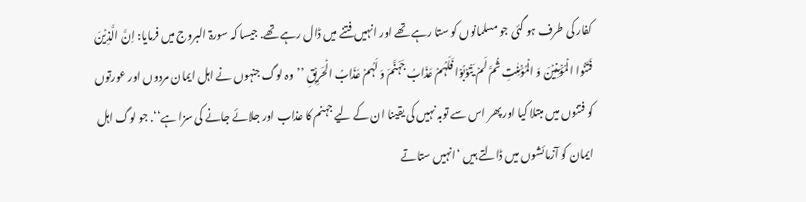کفار کی طرف ہو گئی جو مسلمانوں کو ستا رہے تھے اور انہیں فتنے میں ڈال رہے تھے. جیسا کہ سورۃ البروج میں فرمایا: اِنَّ الَّذِیۡنَ فَتَنُوا الۡمُؤۡمِنِیۡنَ وَ الۡمُؤۡمِنٰتِ ثُمَّ لَمۡ یَتُوۡبُوۡا فَلَہُمۡ عَذَابُ جَہَنَّمَ وَ لَہُمۡ عَذَابُ الۡحَرِیۡقِ ’’وہ لوگ جنہوں نے اہل ایمان مردوں اور عورتوں کو فتنوں میں مبتلا کیا اور پھر اس سے توبہ نہیں کی یقینا ان کے لیے جہنم کا عذاب اور جلائے جانے کی سزا ہے‘‘. جو لوگ اہل ایمان کو آزمائشوں میں ڈالتے ہیں ‘انہیں ستاتے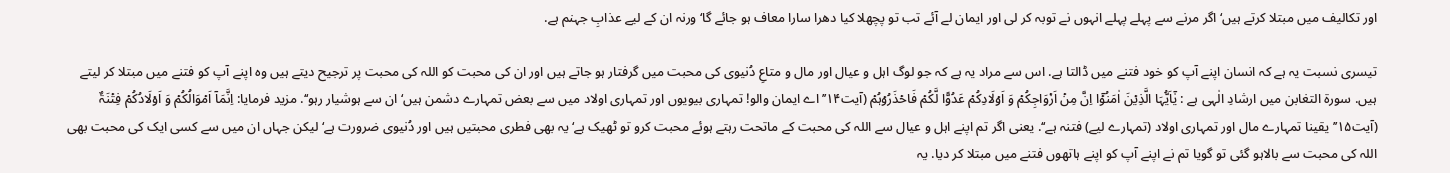اور تکالیف میں مبتلا کرتے ہیں‘ اگر مرنے سے پہلے پہلے انہوں نے توبہ کر لی اور ایمان لے آئے تب تو پچھلا کیا دھرا سارا معاف ہو جائے گا‘ ورنہ ان کے لیے عذابِ جہنم ہے.

تیسری نسبت یہ ہے کہ انسان اپنے آپ کو خود فتنے میں ڈالتا ہے. اس سے مراد یہ ہے کہ جو لوگ اہل و عیال اور مال و متاعِ دُنیوی کی محبت میں گرفتار ہو جاتے ہیں اور ان کی محبت کو اللہ کی محبت پر ترجیح دیتے ہیں وہ اپنے آپ کو فتنے میں مبتلا کر لیتے ہیں. سورۃ التغابن میں ارشادِ الٰہی ہے : یٰۤاَیُّہَا الَّذِیۡنَ اٰمَنُوۡۤا اِنَّ مِنۡ اَزۡوَاجِکُمۡ وَ اَوۡلَادِکُمۡ عَدُوًّا لَّکُمۡ فَاحۡذَرُوۡہُمۡ (آیت۱۴’’اے ایمان والو! تمہاری بیویوں اور تمہاری اولاد میں سے بعض تمہارے دشمن ہیں‘ ان سے ہوشیار رہو‘‘. مزید فرمایا: اِنَّمَاۤ اَمۡوَالُکُمۡ وَ اَوۡلَادُکُمۡ فِتۡنَۃٌ (آیت۱۵’’یقینا تمہارے مال اور تمہاری اولاد (تمہارے لیے) فتنہ ہے‘‘. یعنی اگر تم اپنے اہل و عیال سے اللہ کی محبت کے ماتحت رہتے ہوئے محبت کرو تو ٹھیک ہے‘ یہ بھی فطری محبتیں ہیں اور دُنیوی ضرورت ہے‘ لیکن جہاں ان میں سے کسی ایک کی محبت بھی اللہ کی محبت سے بالاہو گئی تو گویا تم نے اپنے آپ کو اپنے ہاتھوں فتنے میں مبتلا کر دیا. یہ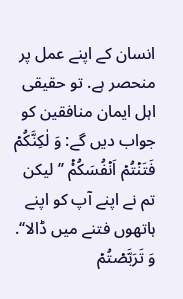انسان کے اپنے عمل پر منحصر ہے. تو حقیقی اہل ایمان منافقین کو جواب دیں گے: وَ لٰکِنَّکُمۡ فَتَنۡتُمۡ اَنۡفُسَکُمْۡ ’’لیکن تم نے اپنے آپ کو اپنے ہاتھوں فتنے میں ڈالا‘‘. وَ تَرَبَّصۡتُمۡ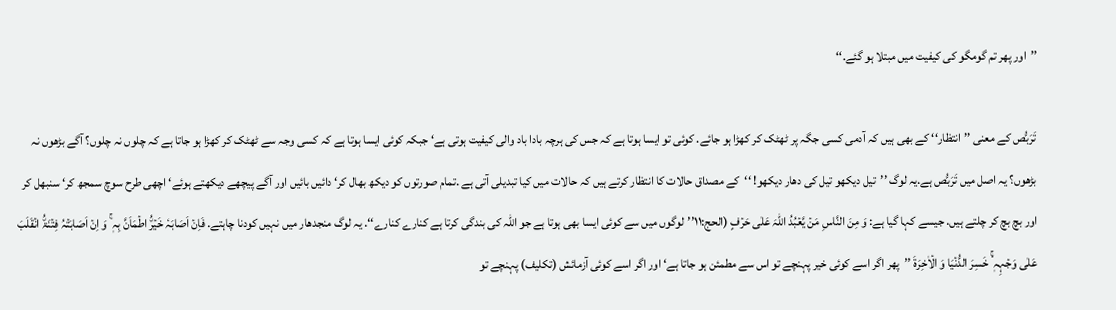’’اور پھر تم گومگو کی کیفیت میں مبتلا ہو گئے.‘‘

تَرَبُّص کے معنی ’’انتظار‘‘ کے بھی ہیں کہ آدمی کسی جگہ پر ٹھٹک کر کھڑا ہو جائے. کوئی تو ایسا ہوتا ہے کہ جس کی ہرچہ بادا باد والی کیفیت ہوتی ہے‘ جبکہ کوئی ایسا ہوتا ہے کہ کسی وجہ سے ٹھٹک کر کھڑا ہو جاتا ہے کہ چلوں نہ چلوں؟ آگے بڑھوں نہ بڑھوں؟ یہ اصل میں تَرَبُّص ہے.یہ لوگ ’’تیل دیکھو تیل کی دھار دیکھو! ‘‘کے مصداق حالات کا انتظار کرتے ہیں کہ حالات میں کیا تبدیلی آتی ہے .تمام صورتوں کو دیکھ بھال کر‘ دائیں بائیں اور آگے پیچھے دیکھتے ہوئے‘ اچھی طرح سوچ سمجھ کر‘ سنبھل کر اور بچ بچ کر چلتے ہیں. جیسے کہا گیا ہے: وَ مِنَ النَّاسِ مَنۡ یَّعۡبُدُ اللّٰہَ عَلٰی حَرۡفٍ (الحج:۱۱’’لوگوں میں سے کوئی ایسا بھی ہوتا ہے جو اللہ کی بندگی کرتا ہے کنارے کنارے‘‘. یہ لوگ منجدھار میں نہیں کودنا چاہتے. فَاِنۡ اَصَابَہٗ خَیۡرُۨ اطۡمَاَنَّ بِہٖ ۚ وَ اِنۡ اَصَابَتۡہُ فِتۡنَۃُۨ انۡقَلَبَ عَلٰی وَجۡہِہٖ ۟ۚ خَسِرَ الدُّنۡیَا وَ الۡاٰخِرَۃَ ’’پھر اگر اسے کوئی خیر پہنچے تو اس سے مطمئن ہو جاتا ہے‘ اور اگر اسے کوئی آزمائش (تکلیف) پہنچے تو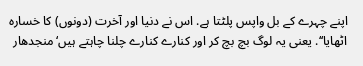اپنے چہرے کے بل واپس پلٹتا ہے. اس نے دنیا اور آخرت (دونوں) کا خسارہ اٹھایا‘‘. یعنی یہ لوگ بچ بچ کر اور کنارے کنارے چلنا چاہتے ہیں‘ منجدھار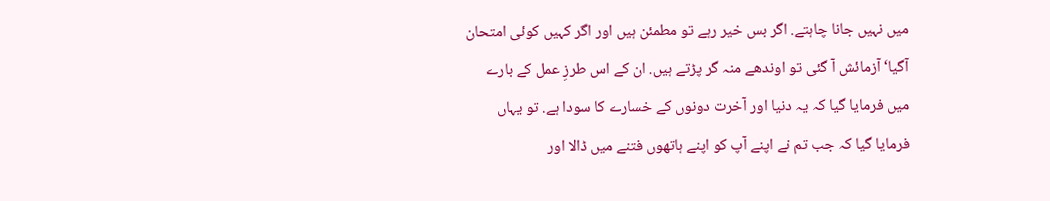میں نہیں جانا چاہتے. اگر بس خیر رہے تو مطمئن ہیں اور اگر کہیں کوئی امتحان آگیا‘ آزمائش آ گئی تو اوندھے منہ گر پڑتے ہیں. ان کے اس طرزِ عمل کے بارے میں فرمایا گیا کہ یہ دنیا اور آخرت دونوں کے خسارے کا سودا ہے. تو یہاں فرمایا گیا کہ جب تم نے اپنے آپ کو اپنے ہاتھوں فتنے میں ڈالا اور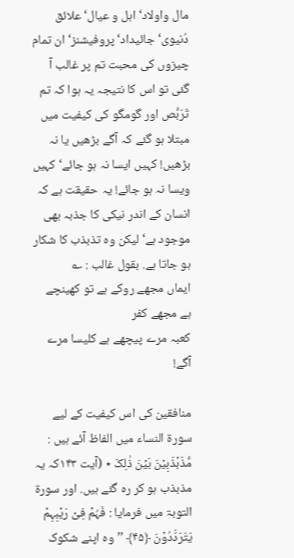مال واولاد‘ اہل و عیال‘ علائق دُنیوی‘ جائیداد‘ پروفیشنز‘ ان تمام چیزوں کی محبت تم پر غالب آ گئی تو اس کا نتیجہ یہ ہوا کہ تم تَرَبُّص اور گومگو کی کیفیت میں مبتلا ہو گئے کہ آگے بڑھیں یا نہ بڑھیں! کہیں ایسا نہ ہو جائے‘ کہیں ویسا نہ ہو جائے! یہ حقیقت ہے کہ انسان کے اندر نیکی کا جذبہ بھی موجود ہے‘ لیکن وہ تذبذب کا شکار ہو جاتا ہے. بقول غالب : ؎
ایماں مجھے روکے ہے تو کھینچے ہے مجھے کفر
کعبہ مرے پیچھے ہے کلیسا مرے آگے!

منافقین کی اس کیفیت کے لیے سورۃ النساء میں الفاظ آئے ہیں : مُّذَبۡذَبِیۡنَ بَیۡنَ ذٰلِکَ ٭ (آیت ۱۴۳کہ یہ مذبذب ہو کر رہ گئے ہیں. اور سورۃ التوبۃ میں فرمایا : فَہُمۡ فِیۡ رَیۡبِہِمۡ یَتَرَدَّدُوۡنَ ﴿۴۵﴾ ’’وہ اپنے شکوک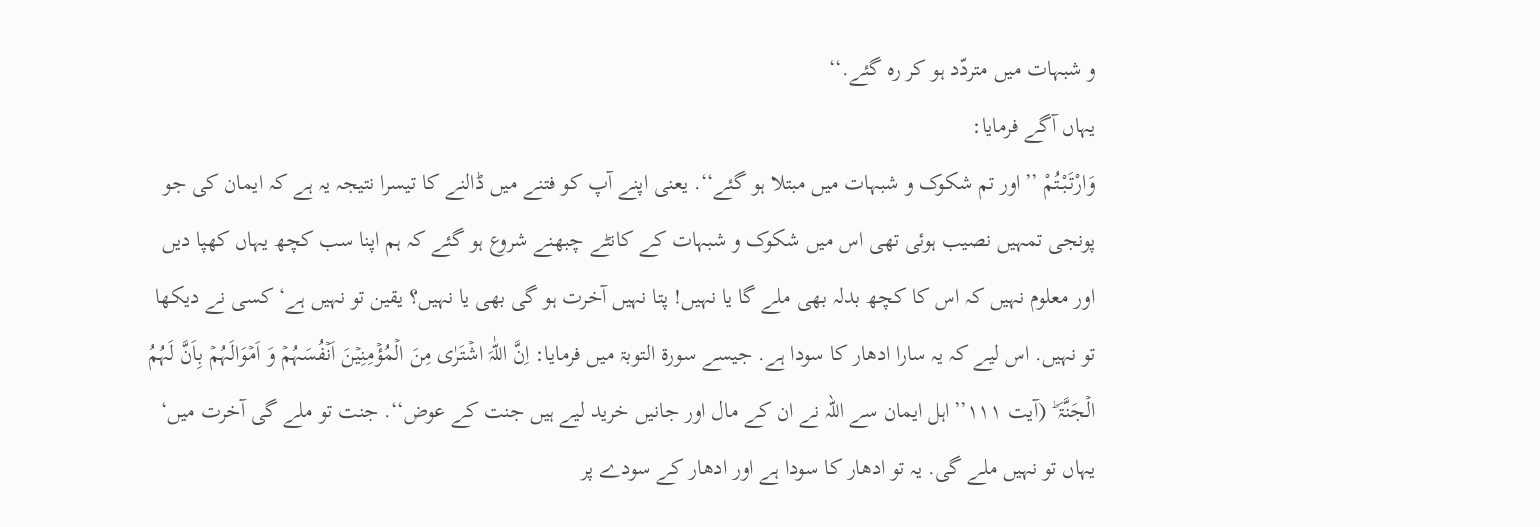و شبہات میں متردّد ہو کر رہ گئے.‘‘
یہاں آگے فرمایا:
وَارْتَبْتُمْ ’’اور تم شکوک و شبہات میں مبتلا ہو گئے‘‘. یعنی اپنے آپ کو فتنے میں ڈالنے کا تیسرا نتیجہ یہ ہے کہ ایمان کی جو پونجی تمہیں نصیب ہوئی تھی اس میں شکوک و شبہات کے کانٹے چبھنے شروع ہو گئے کہ ہم اپنا سب کچھ یہاں کھپا دیں اور معلوم نہیں کہ اس کا کچھ بدلہ بھی ملے گا یا نہیں! پتا نہیں آخرت ہو گی بھی یا نہیں؟ یقین تو نہیں ہے‘ کسی نے دیکھا تو نہیں. اس لیے کہ یہ سارا ادھار کا سودا ہے. جیسے سورۃ التوبۃ میں فرمایا: اِنَّ اللّٰہَ اشۡتَرٰی مِنَ الۡمُؤۡمِنِیۡنَ اَنۡفُسَہُمۡ وَ اَمۡوَالَہُمۡ بِاَنَّ لَہُمُ الۡجَنَّۃَ ؕ (آیت ۱۱۱’’اہل ایمان سے اللہ نے ان کے مال اور جانیں خرید لیے ہیں جنت کے عوض‘‘. جنت تو ملے گی آخرت میں‘ یہاں تو نہیں ملے گی. یہ تو ادھار کا سودا ہے اور ادھار کے سودے پر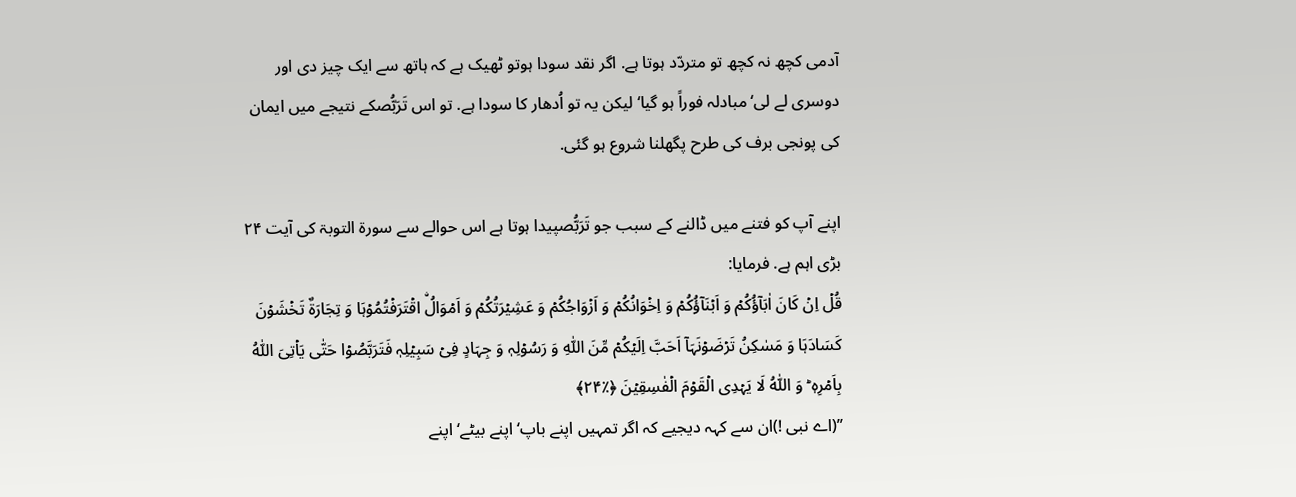آدمی کچھ نہ کچھ تو متردّد ہوتا ہے. اگر نقد سودا ہوتو ٹھیک ہے کہ ہاتھ سے ایک چیز دی اور دوسری لے لی‘مبادلہ فوراً ہو گیا‘ لیکن یہ تو اُدھار کا سودا ہے. تو اس تَرَبُّصکے نتیجے میں ایمان کی پونجی برف کی طرح پگھلنا شروع ہو گئی.

اپنے آپ کو فتنے میں ڈالنے کے سبب جو تَرَبُّصپیدا ہوتا ہے اس حوالے سے سورۃ التوبۃ کی آیت ۲۴ بڑی اہم ہے. فرمایا:
قُلۡ اِنۡ کَانَ اٰبَآؤُکُمۡ وَ اَبۡنَآؤُکُمۡ وَ اِخۡوَانُکُمۡ وَ اَزۡوَاجُکُمۡ وَ عَشِیۡرَتُکُمۡ وَ اَمۡوَالُۨ اقۡتَرَفۡتُمُوۡہَا وَ تِجَارَۃٌ تَخۡشَوۡنَ کَسَادَہَا وَ مَسٰکِنُ تَرۡضَوۡنَہَاۤ اَحَبَّ اِلَیۡکُمۡ مِّنَ اللّٰہِ وَ رَسُوۡلِہٖ وَ جِہَادٍ فِیۡ سَبِیۡلِہٖ فَتَرَبَّصُوۡا حَتّٰی یَاۡتِیَ اللّٰہُ بِاَمۡرِہٖ ؕ وَ اللّٰہُ لَا یَہۡدِی الۡقَوۡمَ الۡفٰسِقِیۡنَ ﴿٪۲۴﴾
’’(اے نبی !)ان سے کہہ دیجیے کہ اگر تمہیں اپنے باپ‘ اپنے بیٹے‘ اپنے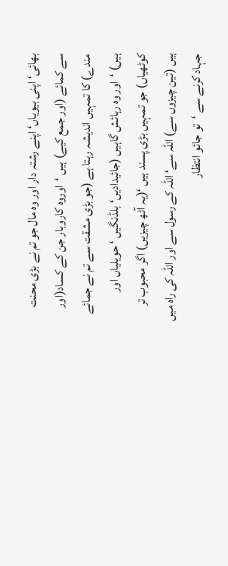بھائی‘ اپنی بیویاں‘ اپنے رشتہ دار اور وہ مال جو تم نے بڑی محنت سے کمائے (اور جمع کیے) ہیں ‘اوروہ کاروبار جن کے کساد(اور مندے) کا تمہیں اندیشہ رہتا ہے (جو بڑی مشقت سے تم نے جمائے ہیں) ‘اور وہ رہائش گاہیں (جائیدادیں‘ بلڈنگیں ‘ حویلیاں اور کوٹھیاں) جو تمہیں بڑی پسند ہیں ‘(یہ آٹھ چیزیں) اگر محبوب تر ہیں (تین چیزوں سے) اللہ سے‘ اللہ کے رسول سے اور اللہ کی راہ میں جہاد کرنے سے ‘تو جائو انتظار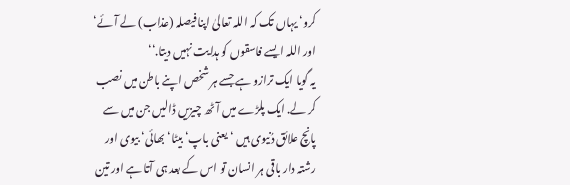کرو‘ یہاں تک کہ اللہ تعالیٰ اپنا فیصلہ (عذاب) لے آئے‘ اور اللہ ایسے فاسقوں کو ہدایت نہیں دیتا.‘‘
یہ گویا ایک ترازو ہے جسے ہر شخص اپنے باطن میں نصب کر لے. ایک پلڑے میں آٹھ چیزیں ڈالیں جن میں سے پانچ علائق دُنیوی ہیں ‘یعنی باپ‘ بیٹا‘ بھائی‘ بیوی اور رشتہ دار باقی ہر انسان تو اس کے بعد ہی آتا ہے اور تین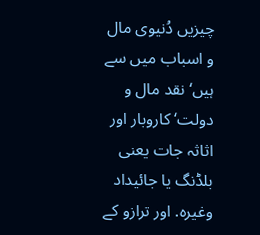چیزیں دُنیوی مال و اسباب میں سے ہیں‘ نقد مال و دولت‘ کاروبار اور اثاثہ جات یعنی بلڈنگ یا جائیداد وغیرہ. اور ترازو کے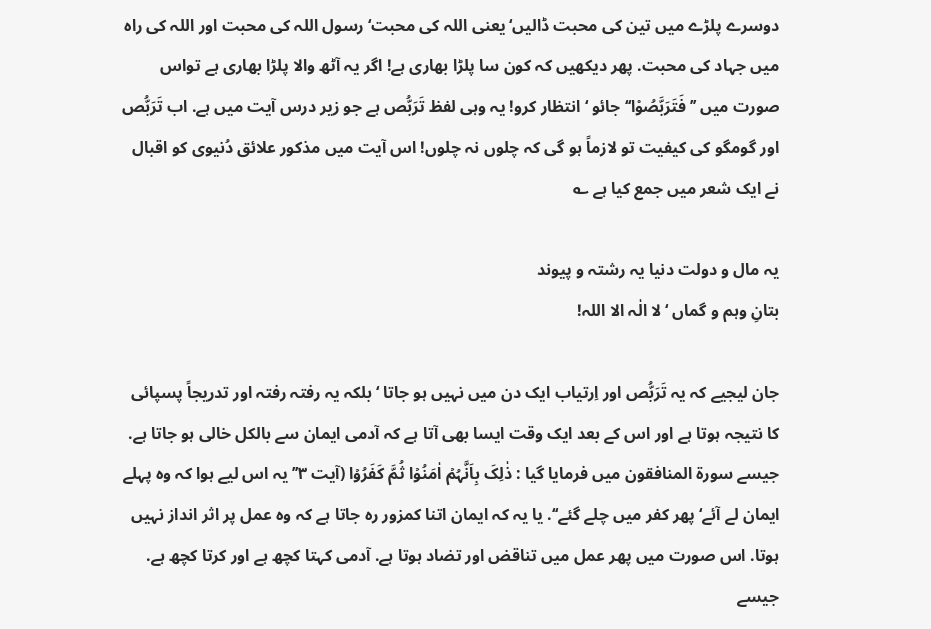دوسرے پلڑے میں تین کی محبت ڈالیں‘ یعنی اللہ کی محبت‘ رسول اللہ کی محبت اور اللہ کی راہ میں جہاد کی محبت. پھر دیکھیں کہ کون سا پلڑا بھاری ہے! اگر یہ آٹھ والا پلڑا بھاری ہے تواس صورت میں ’’فَتَرَبَّصُوْا‘‘ جائو ‘ انتظار کرو! یہ وہی لفظ تَرَبُّص ہے جو زیر درس آیت میں ہے. اب تَرَبُّص اور گومگو کی کیفیت تو لازماً ہو گی کہ چلوں نہ چلوں! اس آیت میں مذکور علائق دُنیوی کو اقبال نے ایک شعر میں جمع کیا ہے ؎

یہ مال و دولت دنیا یہ رشتہ و پیوند
بتانِ وہم و گماں ‘ لا الٰہ الا اللہ!

جان لیجیے کہ یہ تَرَبُّص اور اِرتیاب ایک دن میں نہیں ہو جاتا ‘بلکہ یہ رفتہ رفتہ اور تدریجاً پسپائی کا نتیجہ ہوتا ہے اور اس کے بعد ایک وقت ایسا بھی آتا ہے کہ آدمی ایمان سے بالکل خالی ہو جاتا ہے. جیسے سورۃ المنافقون میں فرمایا گیا : ذٰلِکَ بِاَنَّہُمۡ اٰمَنُوۡا ثُمَّ کَفَرُوۡا (آیت ۳’’یہ اس لیے ہوا کہ وہ پہلے ایمان لے آئے‘ پھر کفر میں چلے گئے‘‘. یا یہ کہ ایمان اتنا کمزور رہ جاتا ہے کہ وہ عمل پر اثر انداز نہیں ہوتا. اس صورت میں پھر عمل میں تناقض اور تضاد ہوتا ہے. آدمی کہتا کچھ ہے اور کرتا کچھ ہے. جیسے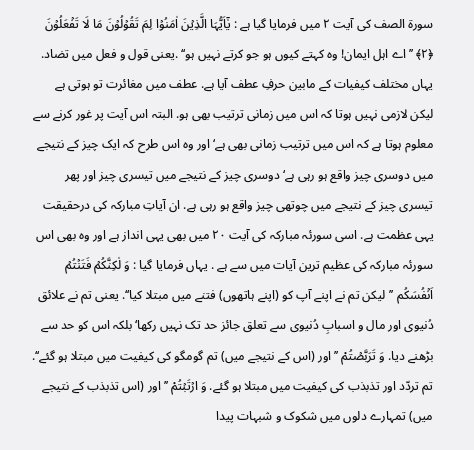سورۃ الصف کی آیت ۲ میں فرمایا گیا ہے : یٰۤاَیُّہَا الَّذِیۡنَ اٰمَنُوۡا لِمَ تَقُوۡلُوۡنَ مَا لَا تَفۡعَلُوۡنَ ﴿۲﴾ ’’اے اہل ایمان! وہ کہتے کیوں ہو جو کرتے نہیں ہو‘‘ .یعنی قول و فعل میں تضاد. یہاں مختلف کیفیات کے مابین حرفِ عطف آیا ہے. عطف میں مغائرت تو ہوتی ہے لیکن لازمی نہیں ہوتا کہ اس میں زمانی ترتیب بھی ہو. البتہ اس آیت پر غور کرنے سے معلوم ہوتا ہے کہ اس میں ترتیب زمانی بھی ہے‘ اور وہ اس طرح کہ ایک چیز کے نتیجے میں دوسری چیز واقع ہو رہی ہے‘ دوسری چیز کے نتیجے میں تیسری چیز اور پھر تیسری چیز کے نتیجے میں چوتھی چیز واقع ہو رہی ہے. ان آیاتِ مبارکہ کی درحقیقت یہی عظمت ہے. اسی سورئہ مبارکہ کی آیت ۲۰ میں بھی یہی انداز ہے اور وہ بھی اس سورئہ مبارکہ کی عظیم ترین آیات میں سے ہے . یہاں فرمایا گیا : وَ لٰکِنَّکُمۡ فَتَنۡتُمۡ اَنۡفُسَکُم ’’لیکن تم نے اپنے آپ کو (اپنے ہاتھوں) فتنے میں مبتلا کیا‘‘. یعنی تم نے علائق دُنیوی اور مال و اسبابِ دُنیوی سے تعلق جائز حد تک نہیں رکھا‘ بلکہ اس کو حد سے بڑھنے دیا. وَ تَرَبَّصۡتُمْ ’’اور (اس کے نتیجے میں) تم گومگو کی کیفیت میں مبتلا ہو گئے‘‘. تم تردّد اور تذبذب کی کیفیت میں مبتلا ہو گئے. وَ ارۡتَبۡتُمْ ’’اور (اس تذبذب کے نتیجے میں) تمہارے دلوں میں شکوک و شبہات پیدا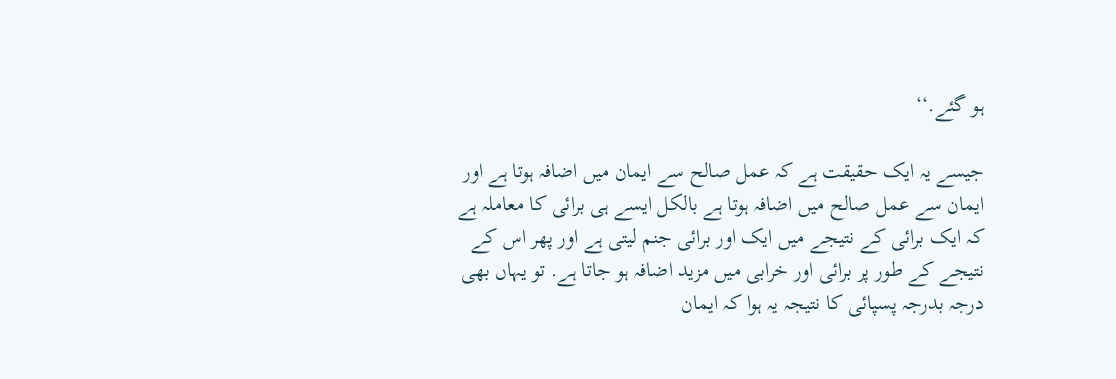ہو گئے.‘‘

جیسے یہ ایک حقیقت ہے کہ عمل صالح سے ایمان میں اضافہ ہوتا ہے اور ایمان سے عمل صالح میں اضافہ ہوتا ہے بالکل ایسے ہی برائی کا معاملہ ہے کہ ایک برائی کے نتیجے میں ایک اور برائی جنم لیتی ہے اور پھر اس کے نتیجے کے طور پر برائی اور خرابی میں مزید اضافہ ہو جاتا ہے. تو یہاں بھی درجہ بدرجہ پسپائی کا نتیجہ یہ ہوا کہ ایمان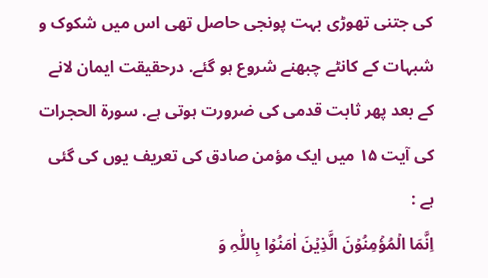کی جتنی تھوڑی بہت پونجی حاصل تھی اس میں شکوک و شبہات کے کانٹے چبھنے شروع ہو گئے. درحقیقت ایمان لانے کے بعد پھر ثابت قدمی کی ضرورت ہوتی ہے. سورۃ الحجرات کی آیت ۱۵ میں ایک مؤمن صادق کی تعریف یوں کی گئی ہے :
اِنَّمَا الۡمُؤۡمِنُوۡنَ الَّذِیۡنَ اٰمَنُوۡا بِاللّٰہِ وَ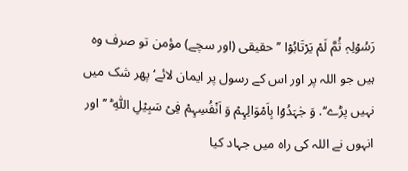رَسُوۡلِہٖ ثُمَّ لَمۡ یَرۡتَابُوۡا ’’حقیقی (اور سچے) مؤمن تو صرف وہ ہیں جو اللہ پر اور اس کے رسول پر ایمان لائے‘ پھر شک میں نہیں پڑے‘‘. وَ جٰہَدُوۡا بِاَمۡوَالِہِمۡ وَ اَنۡفُسِہِمۡ فِیۡ سَبِیۡلِ اللّٰہِ ؕ ’’اور انہوں نے اللہ کی راہ میں جہاد کیا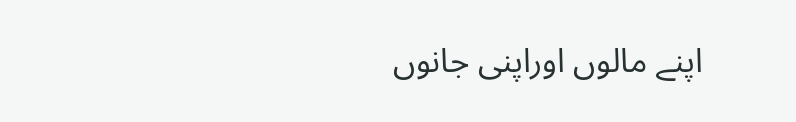اپنے مالوں اوراپنی جانوں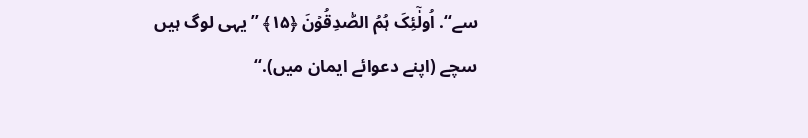سے‘‘. اُولٰٓئِکَ ہُمُ الصّٰدِقُوۡنَ ﴿۱۵﴾ ’’یہی لوگ ہیں سچے (اپنے دعوائے ایمان میں).‘‘